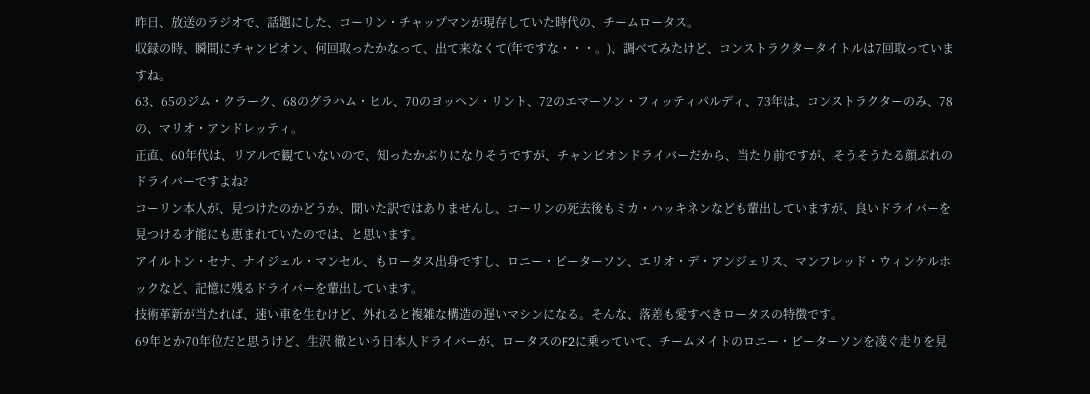昨日、放送のラジオで、話題にした、コーリン・チャップマンが現存していた時代の、チームロータス。
収録の時、瞬間にチャンピオン、何回取ったかなって、出て来なくて(年ですな・・・。)、調べてみたけど、コンストラクタータイトルは7回取っていますね。
63、65のジム・クラーク、68のグラハム・ヒル、70のヨッヘン・リント、72のエマーソン・フィッティパルディ、73年は、コンストラクターのみ、78の、マリオ・アンドレッティ。
正直、60年代は、リアルで観ていないので、知ったかぶりになりそうですが、チャンピオンドライバーだから、当たり前ですが、そうそうたる顔ぶれのドライバーですよね?
コーリン本人が、見つけたのかどうか、聞いた訳ではありませんし、コーリンの死去後もミカ・ハッキネンなども輩出していますが、良いドライバーを見つける才能にも恵まれていたのでは、と思います。
アイルトン・セナ、ナイジェル・マンセル、もロータス出身ですし、ロニー・ピーターソン、エリオ・デ・アンジェリス、マンフレッド・ウィンケルホックなど、記憶に残るドライバーを輩出しています。
技術革新が当たれば、速い車を生むけど、外れると複雑な構造の遅いマシンになる。そんな、落差も愛すべきロータスの特徴です。
69年とか70年位だと思うけど、生沢 徹という日本人ドライバーが、ロータスのF2に乗っていて、チームメイトのロニー・ピーターソンを凌ぐ走りを見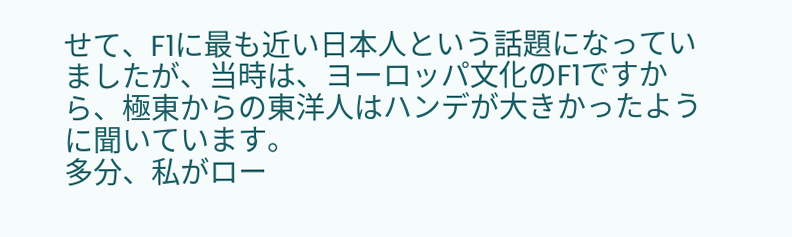せて、F1に最も近い日本人という話題になっていましたが、当時は、ヨーロッパ文化のF1ですから、極東からの東洋人はハンデが大きかったように聞いています。
多分、私がロー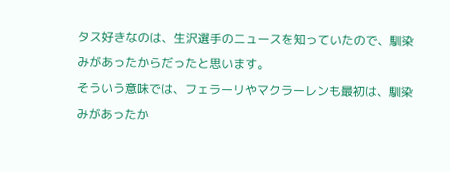タス好きなのは、生沢選手のニュースを知っていたので、馴染みがあったからだったと思います。
そういう意味では、フェラーリやマクラーレンも最初は、馴染みがあったか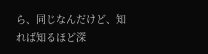ら、同じなんだけど、知れば知るほど深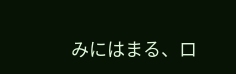みにはまる、ロ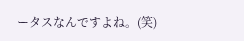ータスなんですよね。(笑)